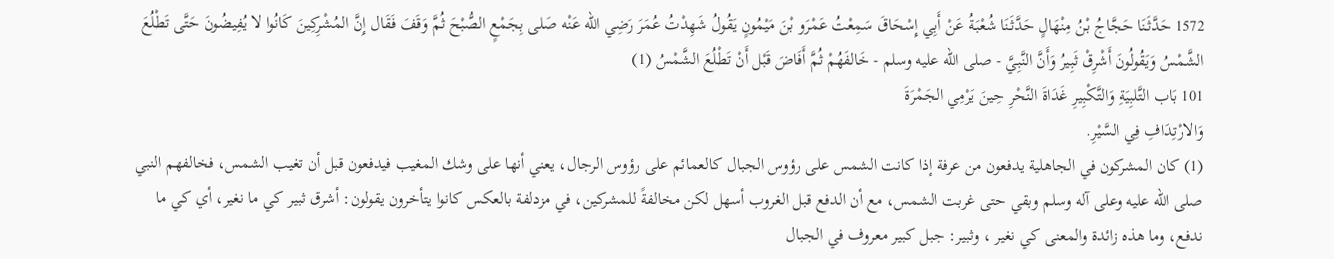1572 حَدَّثَنَا حَجَّاجُ بْنُ مِنْهَالٍ حَدَّثَنَا شُعْبَةُ عَنْ أَبِي إِسْحَاقَ سَمِعْتُ عَمْرَو بْنَ مَيْمُونٍ يَقُولُ شَهِدْتُ عُمَرَ رَضِي الله عَنْه صَلى بِجَمْعٍ الصُّبْحَ ثُمَّ وَقَفَ فَقَال إِنَّ المُشْرِكِينَ كَانُوا لا يُفِيضُونَ حَتَّى تَطْلُعَ الشَّمْسُ وَيَقُولُونَ أَشْرِقْ ثَبِيرُ وَأَنَّ النَّبِيَّ - صلى الله عليه وسلم - خَالفَهُمْ ثُمَّ أَفَاضَ قَبْل أَنْ تَطْلُعَ الشَّمْسُ (1)
101 بَاب التَّلبِيَةِ وَالتَّكْبِيرِ غَدَاةَ النَّحْرِ حِينَ يَرْمِي الجَمْرَةَ
وَالارْتِدَافِ فِي السَّيْرِ.
(1) كان المشركون في الجاهلية يدفعون من عرفة إذا كانت الشمس على رؤوس الجبال كالعمائم على رؤوس الرجال، يعني أنها على وشك المغيب فيدفعون قبل أن تغيب الشمس، فخالفهم النبي صلى الله عليه وعلى آله وسلم وبقي حتى غربت الشمس، مع أن الدفع قبل الغروب أسهل لكن مخالفةً للمشركين، في مزدلفة بالعكس كانوا يتأخرون يقولون: أشرق ثبير كي ما نغير، أي كي ما ندفع، وما هذه زائدة والمعنى كي نغير ، وثبير: جبل كبير معروف في الجبال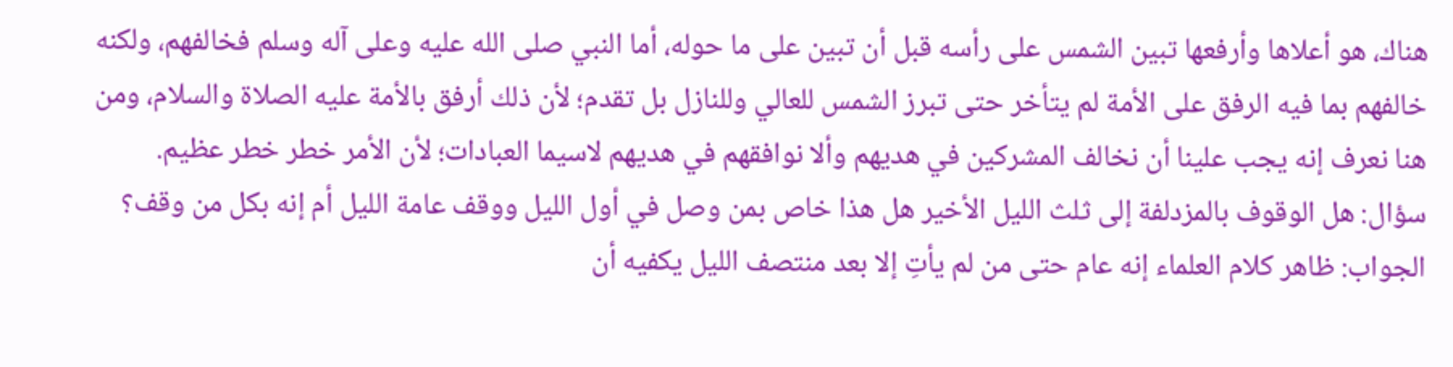هناك، هو أعلاها وأرفعها تبين الشمس على رأسه قبل أن تبين على ما حوله، أما النبي صلى الله عليه وعلى آله وسلم فخالفهم، ولكنه خالفهم بما فيه الرفق على الأمة لم يتأخر حتى تبرز الشمس للعالي وللنازل بل تقدم؛ لأن ذلك أرفق بالأمة عليه الصلاة والسلام، ومن هنا نعرف إنه يجب علينا أن نخالف المشركين في هديهم وألا نوافقهم في هديهم لاسيما العبادات؛ لأن الأمر خطر خطر عظيم.
سؤال: هل الوقوف بالمزدلفة إلى ثلث الليل الأخير هل هذا خاص بمن وصل في أول الليل ووقف عامة الليل أم إنه بكل من وقف؟
الجواب: ظاهر كلام العلماء إنه عام حتى من لم يأتِ إلا بعد منتصف الليل يكفيه أن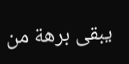يبقى برهة من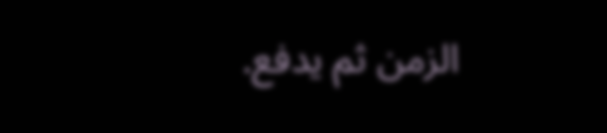الزمن ثم يدفع.